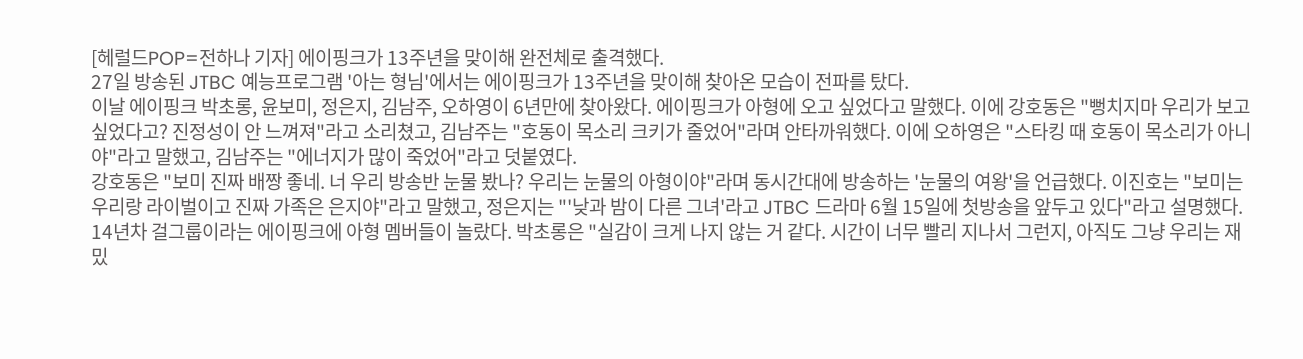[헤럴드POP=전하나 기자] 에이핑크가 13주년을 맞이해 완전체로 출격했다.
27일 방송된 JTBC 예능프로그램 '아는 형님'에서는 에이핑크가 13주년을 맞이해 찾아온 모습이 전파를 탔다.
이날 에이핑크 박초롱, 윤보미, 정은지, 김남주, 오하영이 6년만에 찾아왔다. 에이핑크가 아형에 오고 싶었다고 말했다. 이에 강호동은 "뻥치지마 우리가 보고 싶었다고? 진정성이 안 느껴져"라고 소리쳤고, 김남주는 "호동이 목소리 크키가 줄었어"라며 안타까워했다. 이에 오하영은 "스타킹 때 호동이 목소리가 아니야"라고 말했고, 김남주는 "에너지가 많이 죽었어"라고 덧붙였다.
강호동은 "보미 진짜 배짱 좋네. 너 우리 방송반 눈물 봤나? 우리는 눈물의 아형이야"라며 동시간대에 방송하는 '눈물의 여왕'을 언급했다. 이진호는 "보미는 우리랑 라이벌이고 진짜 가족은 은지야"라고 말했고, 정은지는 "'낮과 밤이 다른 그녀'라고 JTBC 드라마 6월 15일에 첫방송을 앞두고 있다"라고 설명했다.
14년차 걸그룹이라는 에이핑크에 아형 멤버들이 놀랐다. 박초롱은 "실감이 크게 나지 않는 거 같다. 시간이 너무 빨리 지나서 그런지, 아직도 그냥 우리는 재밌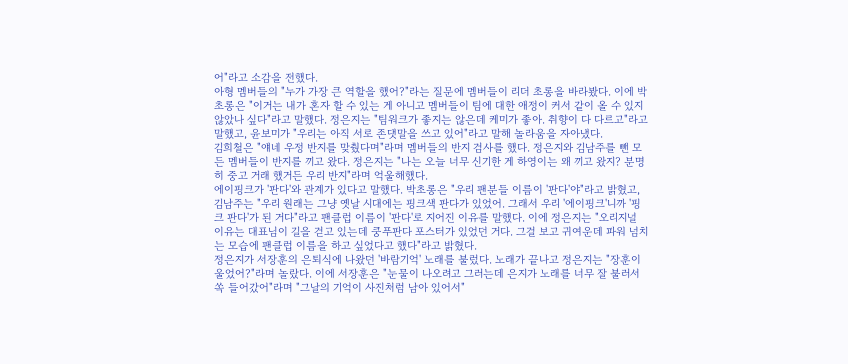어"라고 소감을 전했다.
아형 멤버들의 "누가 가장 큰 역할을 했어?"라는 질문에 멤버들이 리더 초롱을 바라봤다. 이에 박초롱은 "이거는 내가 혼자 할 수 있는 게 아니고 멤버들이 팀에 대한 애정이 커서 같이 올 수 있지 않았나 싶다"라고 말했다. 정은지는 "팀워크가 좋지는 않은데 케미가 좋아. 취향이 다 다르고"라고 말했고, 윤보미가 "우리는 아직 서로 존댓말을 쓰고 있어"라고 말해 놀라움을 자아냈다.
김희철은 "얘네 우정 반지를 맞췄다며"라며 멤버들의 반지 검사를 했다. 정은지와 김남주를 뺀 모든 멤버들이 반지를 끼고 왔다. 정은지는 "나는 오늘 너무 신기한 게 하영이는 왜 끼고 왔지? 분명히 중고 거래 했거든 우리 반지"라며 억울해했다.
에이핑크가 '판다'와 관계가 있다고 말했다. 박초롱은 "우리 팬분들 이름이 '판다'야"라고 밝혔고, 김남주는 "우리 원래는 그냥 옛날 시대에는 핑크색 판다가 있었어. 그래서 우리 '에이핑크'니까 '핑크 판다'가 된 거다"라고 팬클럽 이름이 '판다'로 지어진 이유를 말했다. 이에 정은지는 "오리지널 이유는 대표님이 길을 걷고 있는데 쿵푸판다 포스터가 있었던 거다. 그걸 보고 귀여운데 파워 넘치는 모습에 팬클럽 이름을 하고 싶었다고 했다"라고 밝혔다.
정은지가 서장훈의 은퇴식에 나왔던 '바람기억' 노래를 불렀다. 노래가 끝나고 정은지는 "장훈이 울었어?"라며 놀랐다. 이에 서장훈은 "눈물이 나오려고 그러는데 은지가 노래를 너무 잘 불러서 쏙 들어갔어"라며 "그날의 기억이 사진처럼 남아 있어서"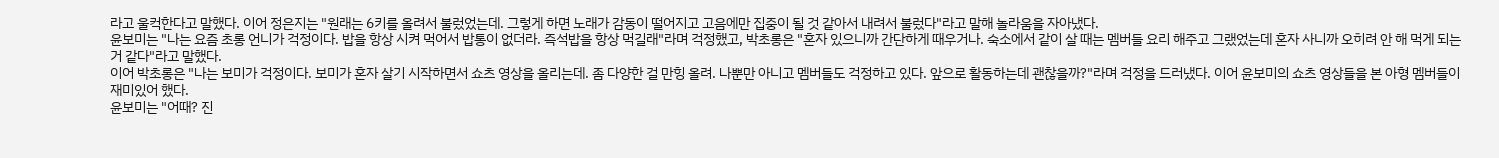라고 울컥한다고 말했다. 이어 정은지는 "원래는 6키를 올려서 불렀었는데. 그렇게 하면 노래가 감동이 떨어지고 고음에만 집중이 될 것 같아서 내려서 불렀다"라고 말해 놀라움을 자아냈다.
윤보미는 "나는 요즘 초롱 언니가 걱정이다. 밥을 항상 시켜 먹어서 밥통이 없더라. 즉석밥을 항상 먹길래"라며 걱정했고, 박초롱은 "혼자 있으니까 간단하게 때우거나. 숙소에서 같이 살 때는 멤버들 요리 해주고 그랬었는데 혼자 사니까 오히려 안 해 먹게 되는 거 같다"라고 말했다.
이어 박초롱은 "나는 보미가 걱정이다. 보미가 혼자 살기 시작하면서 쇼츠 영상을 올리는데. 좀 다양한 걸 만힝 올려. 나뿐만 아니고 멤버들도 걱정하고 있다. 앞으로 활동하는데 괜찮을까?"라며 걱정을 드러냈다. 이어 윤보미의 쇼츠 영상들을 본 아형 멤버들이 재미있어 했다.
윤보미는 "어때? 진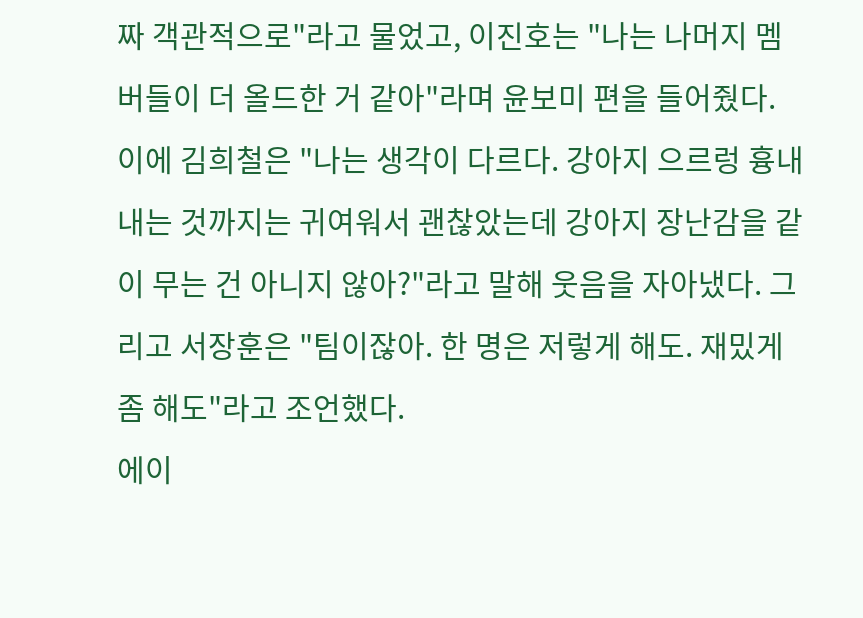짜 객관적으로"라고 물었고, 이진호는 "나는 나머지 멤버들이 더 올드한 거 같아"라며 윤보미 편을 들어줬다. 이에 김희철은 "나는 생각이 다르다. 강아지 으르렁 흉내내는 것까지는 귀여워서 괜찮았는데 강아지 장난감을 같이 무는 건 아니지 않아?"라고 말해 웃음을 자아냈다. 그리고 서장훈은 "팀이잖아. 한 명은 저렇게 해도. 재밌게 좀 해도"라고 조언했다.
에이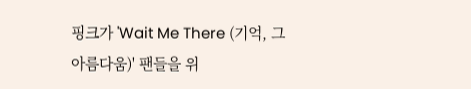핑크가 'Wait Me There (기억, 그 아름다움)' 팬들을 위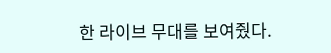한 라이브 무대를 보여줬다.